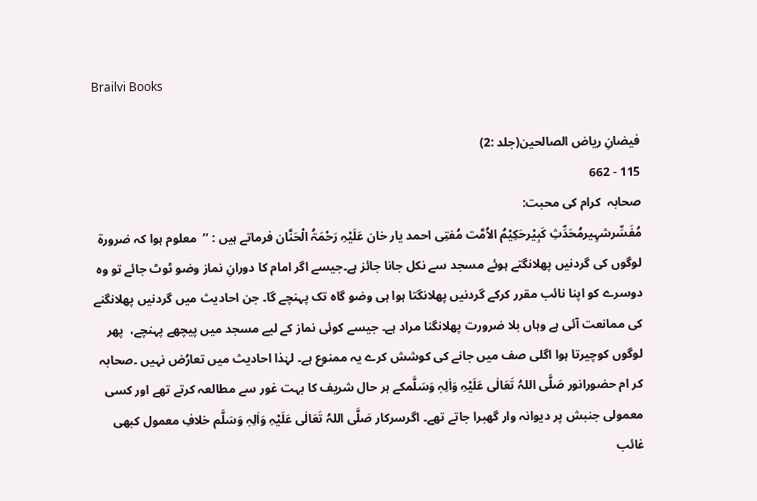Brailvi Books

فیضانِ ریاض الصالحین(جلد :2)
115 - 662
صحابہ  کرام کی محبت:
مُفَسِّرشہِیرمُحَدِّثِ کَبِیْرحَکِیْمُ الاُمَّت مُفتِی احمد یار خان عَلَیْہِ رَحْمَۃُ الْحَنَّان فرماتے ہیں : ’’  معلوم ہوا کہ ضرورۃ لوگوں کی گردنیں پھلانگتے ہوئے مسجد سے نکل جانا جائز ہے۔جیسے اگر امام کا دورانِ نماز وضو ٹوٹ جائے تو وہ دوسرے کو اپنا نائب مقرر کرکے گردنیں پھلانگتا ہوا ہی وضو گاہ تک پہنچے گا۔ جن احادیث میں گردنیں پھلانگنے کی ممانعت آئی ہے وہاں بلا ضرورت پھلانگنا مراد ہے۔ جیسے کوئی نماز کے لیے مسجد میں پیچھے پہنچے،  پھر لوگوں کوچیرتا ہوا اگلی صف میں جانے کی کوشش کرے یہ ممنوع ہے۔ لہٰذا احادیث میں تعارُض نہیں ۔صحابہ کر ام حضورانور صَلَّی اللہُ تَعَالٰی عَلَیْہِ وَاٰلِہٖ وَسَلَّمکے ہر حال شریف کا بہت غور سے مطالعہ کرتے تھے اور کسی معمولی جنبش پر دیوانہ وار گھبرا جاتے تھے۔ اگرسرکار صَلَّی اللہُ تَعَالٰی عَلَیْہِ وَاٰلِہٖ وَسَلَّم خلافِ معمول کبھی غائب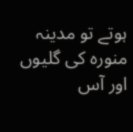ہوتے تو مدینہ منورہ کی گلیوں اور آس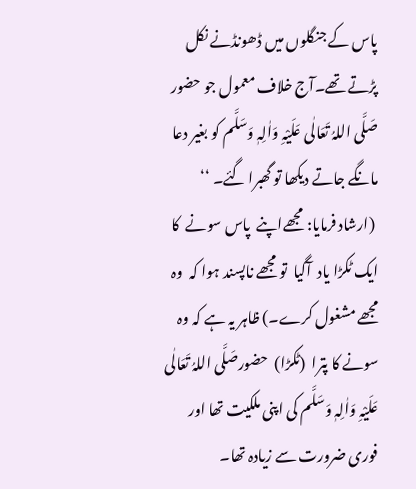پاس کے جنگلوں میں ڈھونڈنے نکل پڑتے تھے۔آج خلاف معمول جو حضور  صَلَّی اللہُ تَعَالٰی عَلَیْہِ وَاٰلِہٖ وَسَلَّم کو بغیر دعا مانگے جاتے دیکھا تو گھبرا گئے۔ ‘‘
 (ارشاد فرمایا: مجھےاپنے  پاس سونے  کا ایک ٹکڑا یاد  آگیا  تو مجھے ناپسند ہوا کہ  وہ مجھے مشغول کرے۔) ظاہر یہ ہے کہ وہ سونے کا پترا  (ٹکڑا)  حضورصَلَّی اللہُ تَعَالٰی عَلَیْہِ وَاٰلِہٖ وَسَلَّم کی اپنی ملکیت تھا اور فوری ضرورت سے زیادہ تھا۔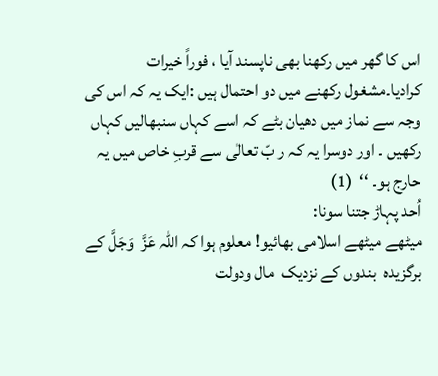اس کا گھر میں رکھنا بھی ناپسند آیا ، فوراً خیرات کرادیا۔مشغول رکھنے میں دو احتمال ہیں :ایک یہ کہ اس کی وجہ سے نماز میں دھیان بٹے کہ اسے کہاں سنبھالیں کہاں رکھیں ۔ اور دوسرا یہ کہ ر بّ تعالٰی سے قربِ خاص میں یہ حارج ہو۔ ‘‘  (1)
اُحد پہاڑ جتنا سونا:
میٹھے میٹھے اسلامی بھائیو! معلوم ہوا کہ اللہ عَزَّ  وَجَلَّ کے برگزیدہ  بندوں کے نزدیک  مال ودولت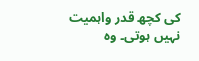کی کچھ قدر واہمیت نہیں ہوتی۔ وہ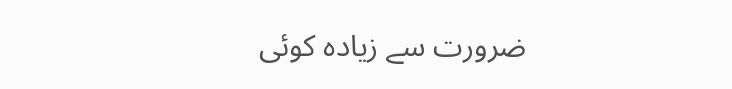ضرورت سے زیادہ کوئی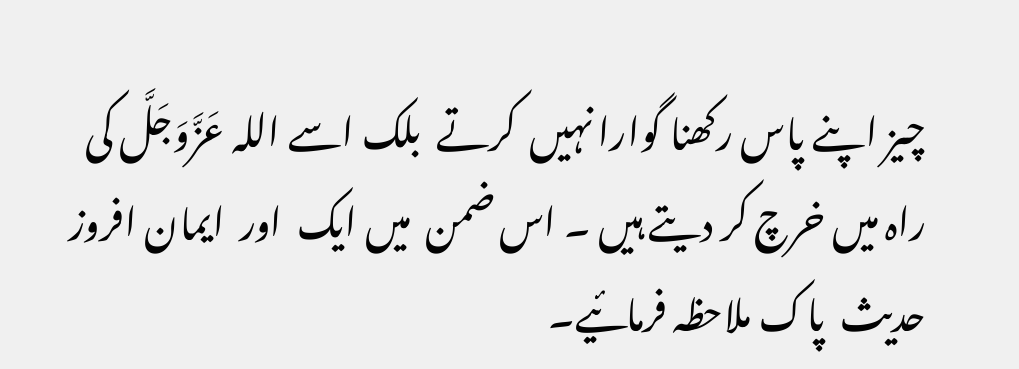چیز اپنے پاس رکھنا گوارا نہیں  کرتے  بلک اسے اللہ عَزَّوَجَلَّ کی راہ میں خرچ کر دیتے ہیں ۔ اس ضمن  میں ایک  اور  ایمان افروز حدیث  پاک ملاحظہ فرمائیے۔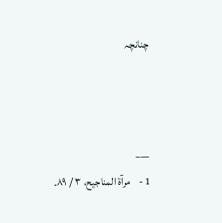چنانچہ



___
1 -    مرآۃ المناجیح، ۳ / ۸۹۔